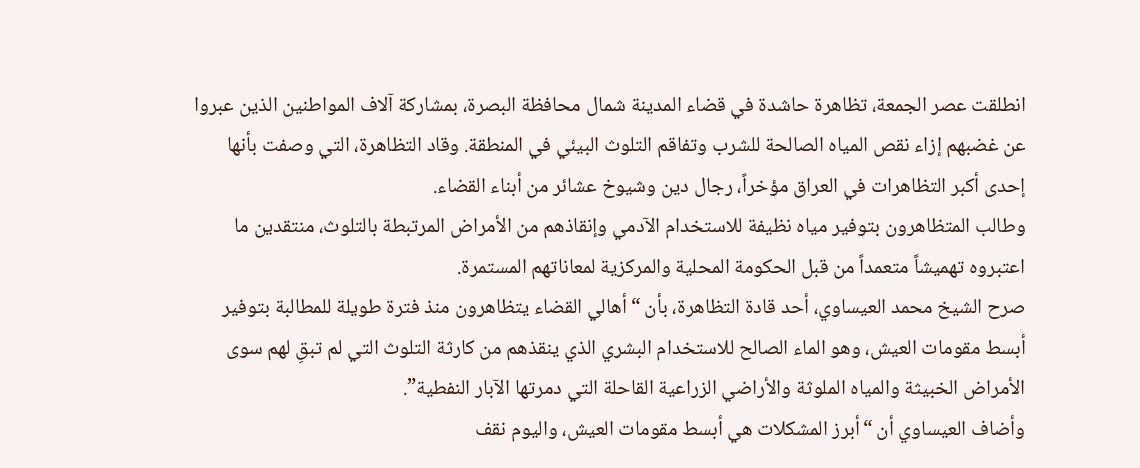انطلقت عصر الجمعة، تظاهرة حاشدة في قضاء المدينة شمال محافظة البصرة، بمشاركة آلاف المواطنين الذين عبروا عن غضبهم إزاء نقص المياه الصالحة للشرب وتفاقم التلوث البيئي في المنطقة. وقاد التظاهرة، التي وصفت بأنها إحدى أكبر التظاهرات في العراق مؤخراً، رجال دين وشيوخ عشائر من أبناء القضاء.
وطالب المتظاهرون بتوفير مياه نظيفة للاستخدام الآدمي وإنقاذهم من الأمراض المرتبطة بالتلوث، منتقدين ما اعتبروه تهميشاً متعمداً من قبل الحكومة المحلية والمركزية لمعاناتهم المستمرة.
صرح الشيخ محمد العيساوي، أحد قادة التظاهرة، بأن “أهالي القضاء يتظاهرون منذ فترة طويلة للمطالبة بتوفير أبسط مقومات العيش، وهو الماء الصالح للاستخدام البشري الذي ينقذهم من كارثة التلوث التي لم تبقِ لهم سوى الأمراض الخبيثة والمياه الملوثة والأراضي الزراعية القاحلة التي دمرتها الآبار النفطية”.
وأضاف العيساوي أن “أبرز المشكلات هي أبسط مقومات العيش، واليوم نقف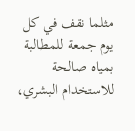مثلما نقف في كل يوم جمعة للمطالبة بمياه صالحة للاستخدام البشري،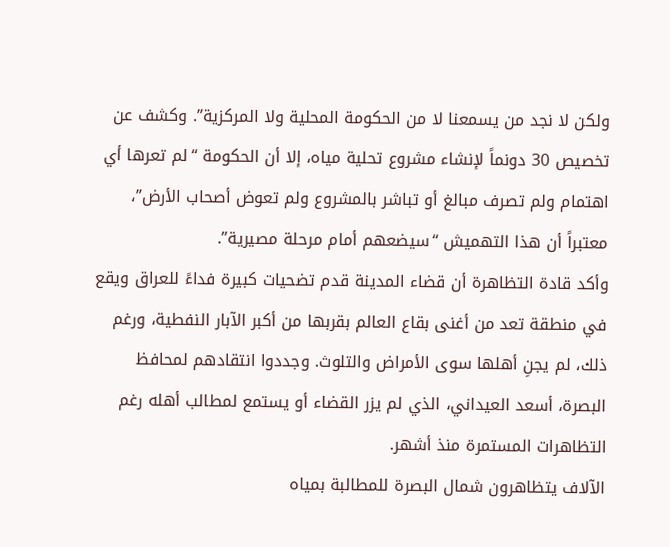ولكن لا نجد من يسمعنا لا من الحكومة المحلية ولا المركزية”. وكشف عن تخصيص 30 دونماً لإنشاء مشروع تحلية مياه، إلا أن الحكومة “لم تعرها أي اهتمام ولم تصرف مبالغ أو تباشر بالمشروع ولم تعوض أصحاب الأرض”، معتبراً أن هذا التهميش “سيضعهم أمام مرحلة مصيرية”.
وأكد قادة التظاهرة أن قضاء المدينة قدم تضحيات كبيرة فداءً للعراق ويقع في منطقة تعد من أغنى بقاع العالم بقربها من أكبر الآبار النفطية، ورغم ذلك، لم يجنِ أهلها سوى الأمراض والتلوث. وجددوا انتقادهم لمحافظ البصرة، أسعد العيداني، الذي لم يزر القضاء أو يستمع لمطالب أهله رغم التظاهرات المستمرة منذ أشهر.
الآلاف يتظاهرون شمال البصرة للمطالبة بمياه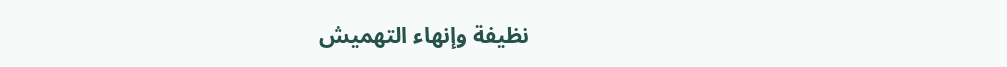نظيفة وإنهاء التهميش